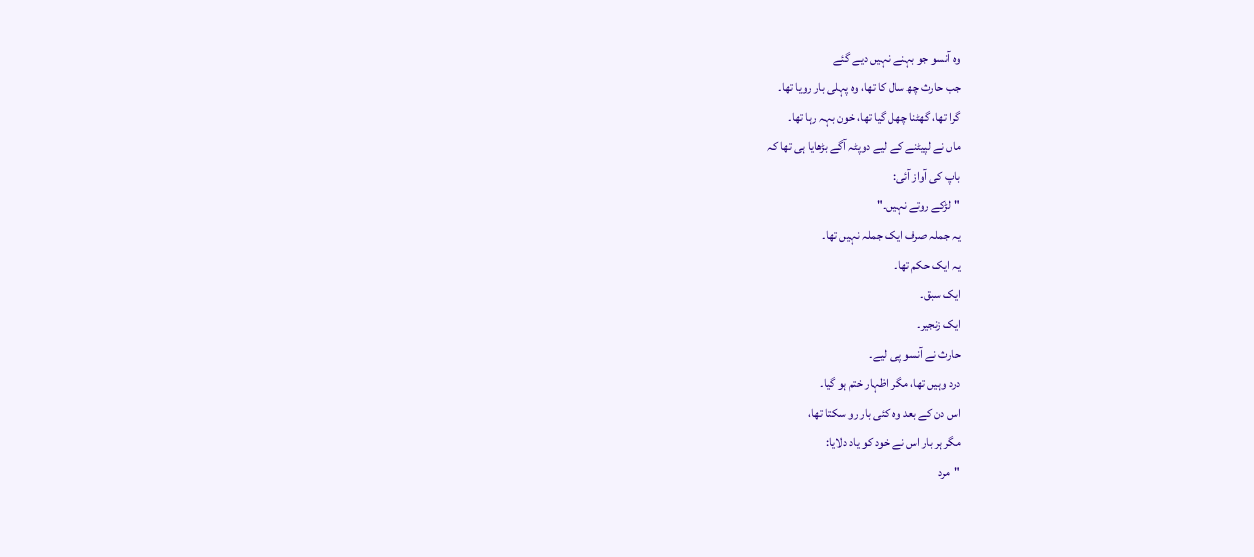وہ آنسو جو بہنے نہیں دیے گئے
جب حارث چھ سال کا تھا، وہ پہلی بار رویا تھا۔
گرا تھا، گھٹنا چھل گیا تھا، خون بہہ رہا تھا۔
ماں نے لپیٹنے کے لیے دوپٹہ آگے بڑھایا ہی تھا کہ
باپ کی آواز آئی:
"لڑکے روتے نہیں۔"
یہ جملہ صرف ایک جملہ نہیں تھا۔
یہ ایک حکم تھا۔
ایک سبق۔
ایک زنجیر۔
حارث نے آنسو پی لیے۔
درد وہیں تھا، مگر اظہار ختم ہو گیا۔
اس دن کے بعد وہ کئی بار رو سکتا تھا،
مگر ہر بار اس نے خود کو یاد دلایا:
"مرد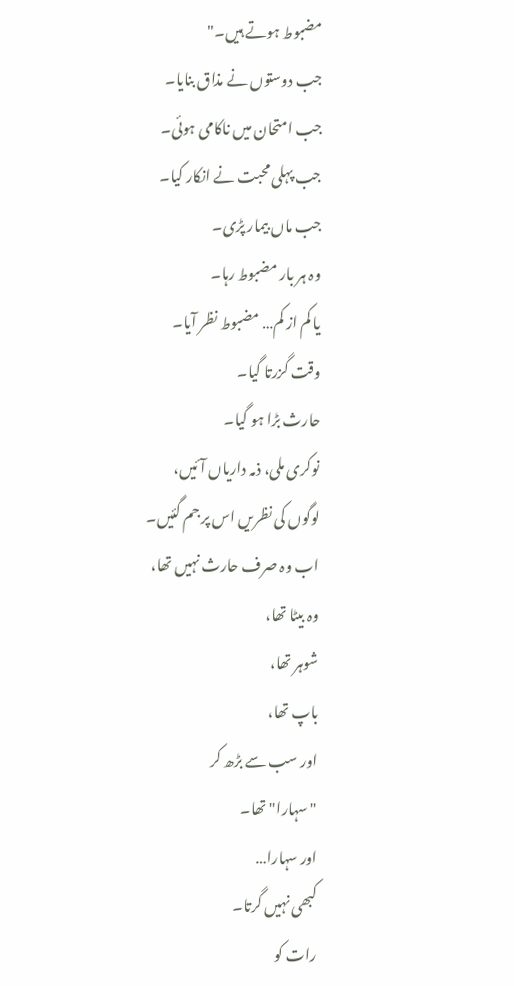مضبوط ہوتے ہیں۔"
جب دوستوں نے مذاق بنایا۔
جب امتحان میں ناکامی ہوئی۔
جب پہلی محبت نے انکار کیا۔
جب ماں بیمار پڑی۔
وہ ہر بار مضبوط رہا۔
یا کم از کم… مضبوط نظر آیا۔
وقت گزرتا گیا۔
حارث بڑا ہو گیا۔
نوکری ملی، ذمہ داریاں آئیں،
لوگوں کی نظریں اس پر جم گئیں۔
اب وہ صرف حارث نہیں تھا،
وہ بیٹا تھا،
شوہر تھا،
باپ تھا،
اور سب سے بڑھ کر
"سہارا" تھا۔
اور سہارا…
کبھی نہیں گرتا۔
رات کو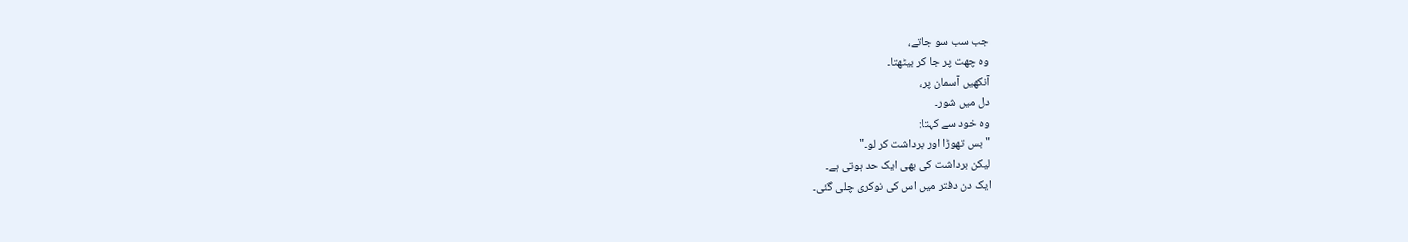جب سب سو جاتے،
وہ چھت پر جا کر بیٹھتا۔
آنکھیں آسمان پر،
دل میں شور۔
وہ خود سے کہتا:
"بس تھوڑا اور برداشت کر لو۔"
لیکن برداشت کی بھی ایک حد ہوتی ہے۔
ایک دن دفتر میں اس کی نوکری چلی گئی۔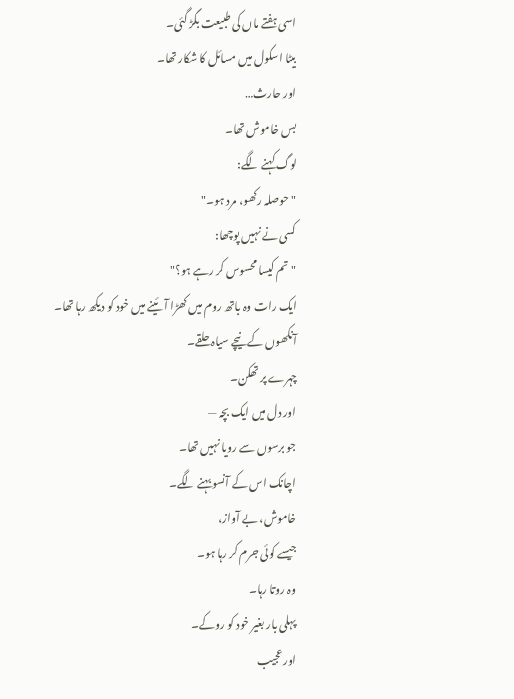اسی ہفتے ماں کی طبیعت بگڑ گئی۔
بیٹا اسکول میں مسائل کا شکار تھا۔
اور حارث…
بس خاموش تھا۔
لوگ کہنے لگے:
"حوصلہ رکھو، مرد ہو۔"
کسی نے نہیں پوچھا:
"تم کیسا محسوس کر رہے ہو؟"
ایک رات وہ باتھ روم میں کھڑا آئینے میں خود کو دیکھ رہا تھا۔
آنکھوں کے نیچے سیاہ حلقے۔
چہرے پر تھکن۔
اور دل میں ایک بچہ —
جو برسوں سے رویا نہیں تھا۔
اچانک اس کے آنسو بہنے لگے۔
خاموش، بے آواز،
جیسے کوئی جرم کر رہا ہو۔
وہ روتا رہا۔
پہلی بار بغیر خود کو روکے۔
اور عجیب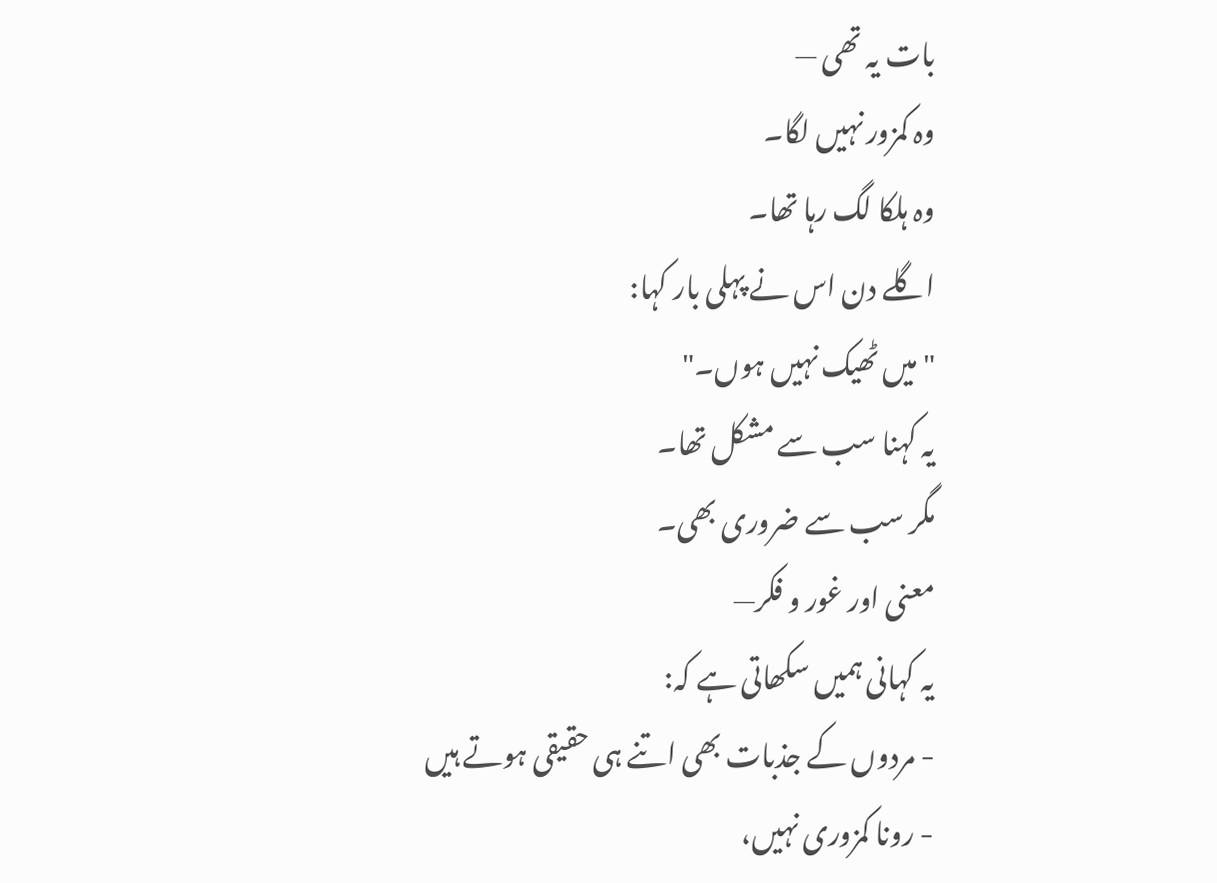بات یہ تھی —
وہ کمزور نہیں لگا۔
وہ ہلکا لگ رہا تھا۔
اگلے دن اس نے پہلی بار کہا:
"میں ٹھیک نہیں ہوں۔"
یہ کہنا سب سے مشکل تھا۔
مگر سب سے ضروری بھی۔
معنی اور غور و فکر—
یہ کہانی ہمیں سکھاتی ہے کہ:
- مردوں کے جذبات بھی اتنے ہی حقیقی ہوتے ہیں
- رونا کمزوری نہیں،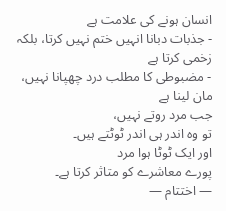انسان ہونے کی علامت ہے
- جذبات دبانا انہیں ختم نہیں کرتا، بلکہ زخمی کرتا ہے
- مضبوطی کا مطلب درد چھپانا نہیں، مان لینا ہے
جب مرد روتے نہیں،
تو وہ اندر ہی اندر ٹوٹتے ہیں۔
اور ایک ٹوٹا ہوا مرد
پورے معاشرے کو متاثر کرتا ہے۔
— اختتام —